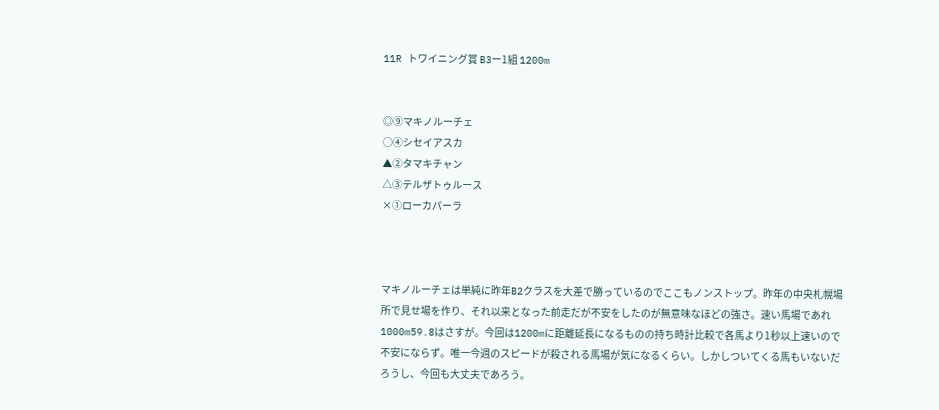11R トワイニング賞 B3ー1組 1200m


◎⑨マキノルーチェ
○④シセイアスカ
▲②タマキチャン
△③テルザトゥルース
×①ローカパーラ



マキノルーチェは単純に昨年B2クラスを大差で勝っているのでここもノンストップ。昨年の中央札幌場所で見せ場を作り、それ以来となった前走だが不安をしたのが無意味なほどの強さ。速い馬場であれ1000m59.8はさすが。今回は1200mに距離延長になるものの持ち時計比較で各馬より1秒以上速いので不安にならず。唯一今週のスピードが殺される馬場が気になるくらい。しかしついてくる馬もいないだろうし、今回も大丈夫であろう。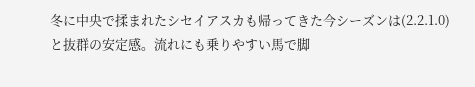冬に中央で揉まれたシセイアスカも帰ってきた今シーズンは(2.2.1.0)と抜群の安定感。流れにも乗りやすい馬で脚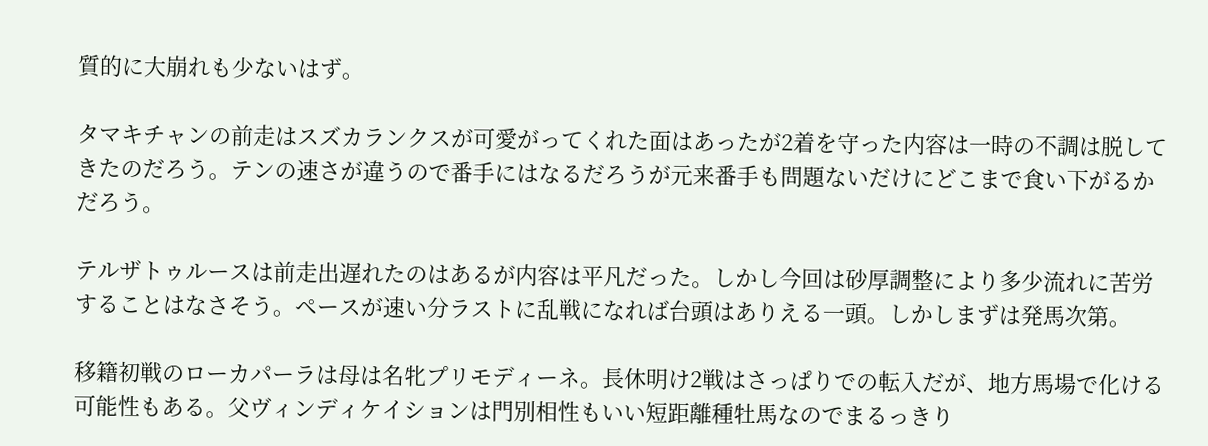質的に大崩れも少ないはず。

タマキチャンの前走はスズカランクスが可愛がってくれた面はあったが2着を守った内容は一時の不調は脱してきたのだろう。テンの速さが違うので番手にはなるだろうが元来番手も問題ないだけにどこまで食い下がるかだろう。

テルザトゥルースは前走出遅れたのはあるが内容は平凡だった。しかし今回は砂厚調整により多少流れに苦労することはなさそう。ペースが速い分ラストに乱戦になれば台頭はありえる一頭。しかしまずは発馬次第。

移籍初戦のローカパーラは母は名牝プリモディーネ。長休明け2戦はさっぱりでの転入だが、地方馬場で化ける可能性もある。父ヴィンディケイションは門別相性もいい短距離種牡馬なのでまるっきり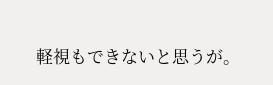軽視もできないと思うが。